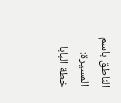الناطق باسم المسيرة: خطة البابا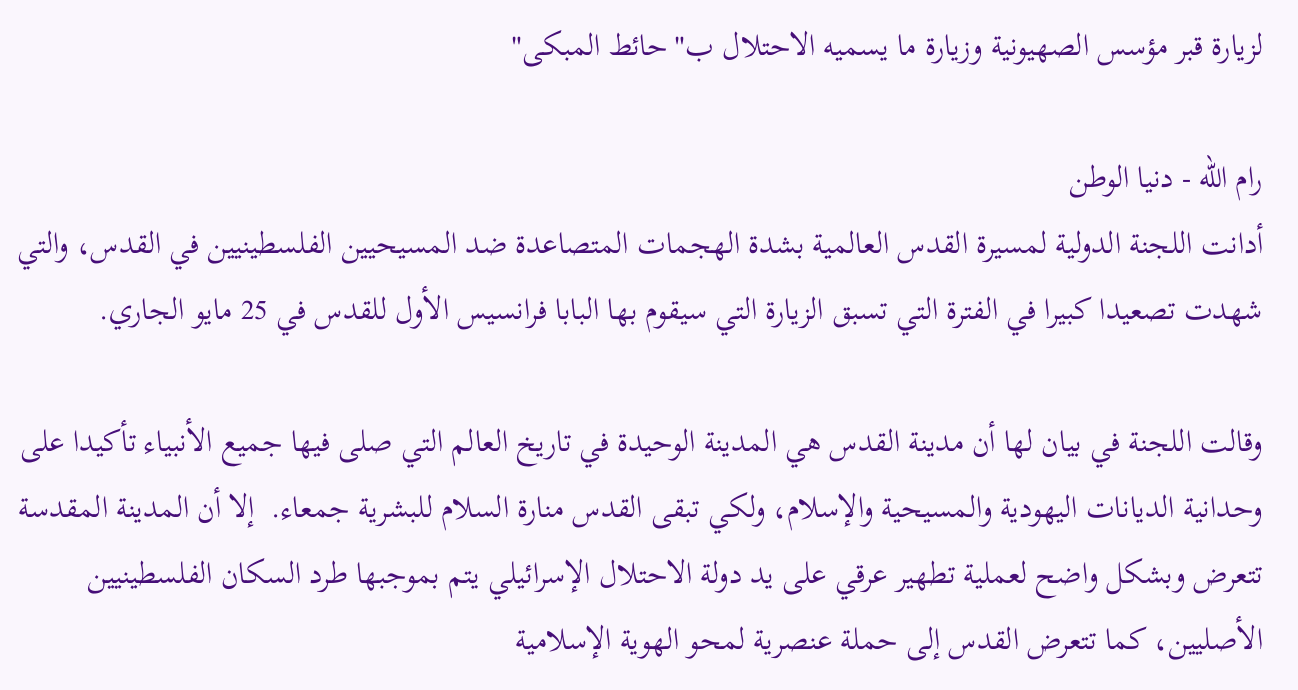لزيارة قبر مؤسس الصهيونية وزيارة ما يسميه الاحتلال ب"حائط المبكى"

رام الله - دنيا الوطن
أدانت اللجنة الدولية لمسيرة القدس العالمية بشدة الهجمات المتصاعدة ضد المسيحيين الفلسطينيين في القدس، والتي شهدت تصعيدا كبيرا في الفترة التي تسبق الزيارة التي سيقوم بها البابا فرانسيس الأول للقدس في 25 مايو الجاري.

وقالت اللجنة في بيان لها أن مدينة القدس هي المدينة الوحيدة في تاريخ العالم التي صلى فيها جميع الأنبياء تأكيدا على وحدانية الديانات اليهودية والمسيحية والإسلام، ولكي تبقى القدس منارة السلام للبشرية جمعاء.  إلا أن المدينة المقدسة تتعرض وبشكل واضح لعملية تطهير عرقي على يد دولة الاحتلال الإسرائيلي يتم بموجبها طرد السكان الفلسطينيين الأصليين، كما تتعرض القدس إلى حملة عنصرية لمحو الهوية الإسلامية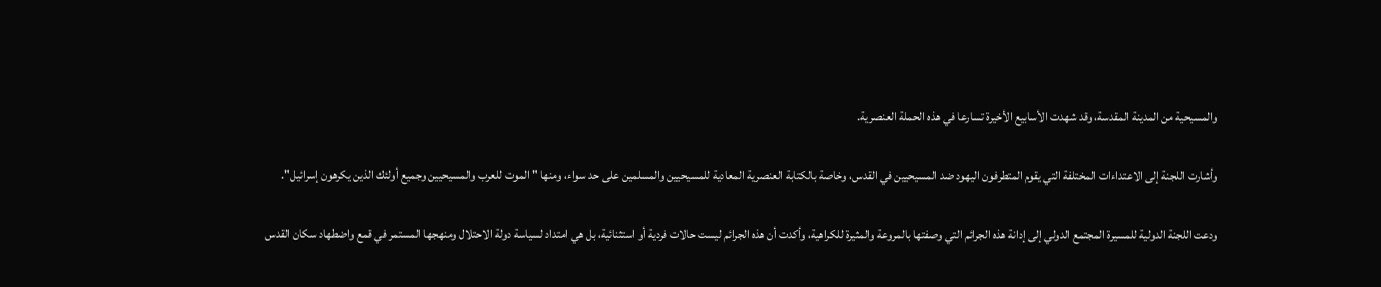والمسيحية من المدينة المقدسة، وقد شهدت الأسابيع الأخيرة تسارعا في هذه الحملة العنصرية.

وأشارت اللجنة إلى الاعتداءات المختلفة التي يقوم المتطرفون اليهود ضد المسيحيين في القدس، وخاصة بالكتابة العنصرية المعادية للمسيحيين والمسلمين على حد سواء، ومنها " الموت للعرب والمسيحيين وجميع أولئك الذين يكرهون إسرائيل".

ودعت اللجنة الدولية للمسيرة المجتمع الدولي إلى إدانة هذه الجرائم التي وصفتها بالمروعة والمثيرة للكراهية، وأكدت أن هذه الجرائم ليست حالات فردية أو استثنائية، بل هي امتداد لسياسة دولة الاحتلال ومنهجها المستمر في قمع واضطهاد سكان القدس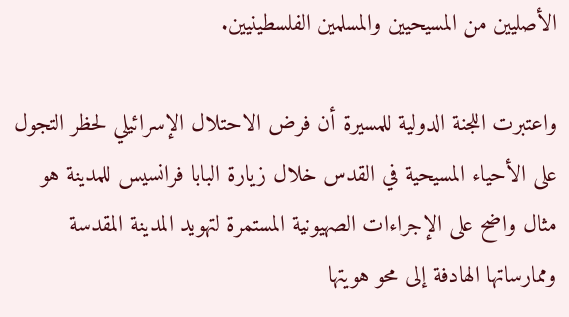الأصليين من المسيحيين والمسلمين الفلسطينيين.

واعتبرت اللجنة الدولية للمسيرة أن فرض الاحتلال الإسرائيلي لحظر التجول على الأحياء المسيحية في القدس خلال زيارة البابا فرانسيس للمدينة هو مثال واضح على الإجراءات الصهيونية المستمرة لتهويد المدينة المقدسة وممارساتها الهادفة إلى محو هويتها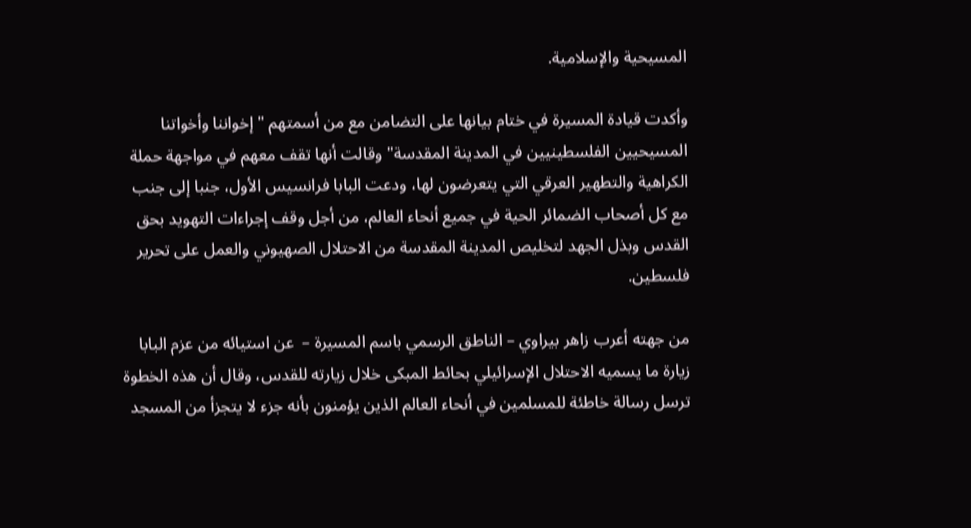المسيحية والإسلامية.

وأكدت قيادة المسيرة في ختام بيانها على التضامن مع من أسمتهم "إخواننا وأخواتنا المسيحيين الفلسطينيين في المدينة المقدسة" وقالت أنها تقف معهم في مواجهة حملة الكراهية والتطهير العرقي التي يتعرضون لها، ودعت البابا فرانسيس الأول، جنبا إلى جنب مع كل أصحاب الضمائر الحية في جميع أنحاء العالم، من أجل وقف إجراءات التهويد بحق القدس وبذل الجهد لتخليص المدينة المقدسة من الاحتلال الصهيوني والعمل على تحرير فلسطين.

من جهته أعرب زاهر بيراوي – الناطق الرسمي باسم المسيرة –  عن استيائه من عزم البابا زيارة ما يسميه الاحتلال الإسرائيلي بحائط المبكى خلال زيارته للقدس، وقال أن هذه الخطوة ترسل رسالة خاطئة للمسلمين في أنحاء العالم الذين يؤمنون بأنه جزء لا يتجزأ من المسجد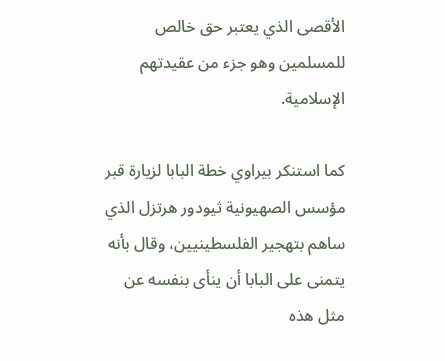الأقصى الذي يعتبر حق خالص للمسلمین وھو جزء من عقیدتهم الإسلامیة.

كما استنكر بيراوي خطة البابا لزيارة قبر مؤسس الصهيونية ثيودور هرتزل الذي ساهم بتهجير الفلسطينيين، وقال بأنه يتمنى على البابا أن ينأى بنفسه عن مثل هذه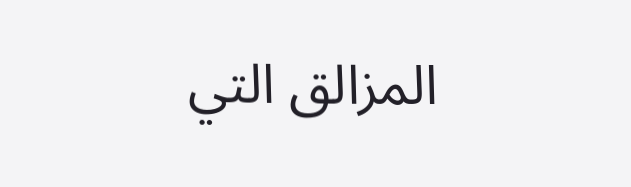المزالق التي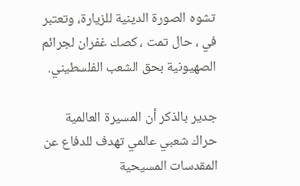تشوه الصورة الدينية للزيارة، وتعتبر في ، حال تمت ، كصك غفران لجرائم الصهيونية بحق الشعب الفلسطيني.

جدير بالذكر أن المسيرة العالمية حراك شعبي عالمي تهدف للدفاع عن المقدسات المسيحية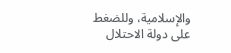والإسلامية، وللضغط على دولة الاحتلال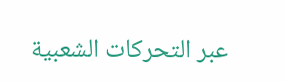عبر التحركات الشعبية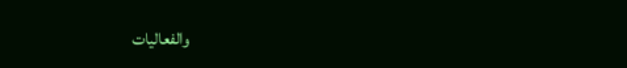والفعاليات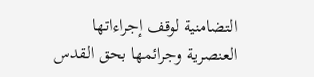التضامنية لوقف إجراءاتها العنصرية وجرائمها بحق القدس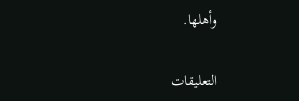وأهلها.

التعليقات